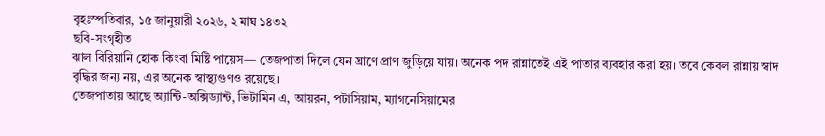বৃহঃস্পতিবার, ১৫ জানুয়ারী ২০২৬, ২ মাঘ ১৪৩২
ছবি-সংগৃহীত
ঝাল বিরিয়ানি হোক কিংবা মিষ্টি পায়েস— তেজপাতা দিলে যেন ঘ্রাণে প্রাণ জুড়িয়ে যায়। অনেক পদ রান্নাতেই এই পাতার ব্যবহার করা হয়। তবে কেবল রান্নায় স্বাদ বৃদ্ধির জন্য নয়, এর অনেক স্বাস্থ্যগুণও রয়েছে।
তেজপাতায় আছে অ্যান্টি-অক্সিড্যান্ট, ভিটামিন এ, আয়রন, পটাসিয়াম, ম্যাগনেসিয়ামের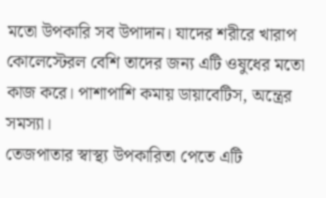মতো উপকারি সব উপাদান। যাদের শরীরে খারাপ কোলেস্টেরল বেশি তাদের জন্য এটি ওষুধের মতো কাজ করে। পাশাপাশি কমায় ডায়াবেটিস, অন্ত্রের সমস্যা।
তেজপাতার স্বাস্থ্য উপকারিতা পেতে এটি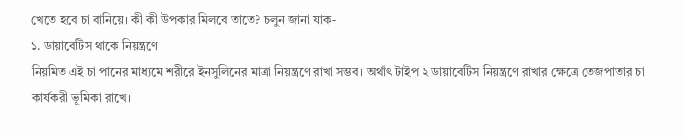খেতে হবে চা বানিয়ে। কী কী উপকার মিলবে তাতে? চলুন জানা যাক-
১. ডায়াবেটিস থাকে নিয়ন্ত্রণে
নিয়মিত এই চা পানের মাধ্যমে শরীরে ইনসুলিনের মাত্রা নিয়ন্ত্রণে রাখা সম্ভব। অর্থাৎ টাইপ ২ ডায়াবেটিস নিয়ন্ত্রণে রাখার ক্ষেত্রে তেজপাতার চা কার্যকরী ভূমিকা রাখে।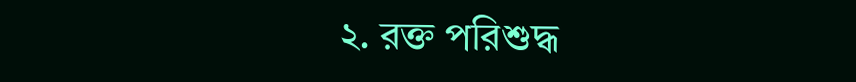২. রক্ত পরিশুদ্ধ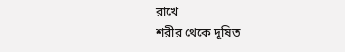রাখে
শরীর থেকে দূষিত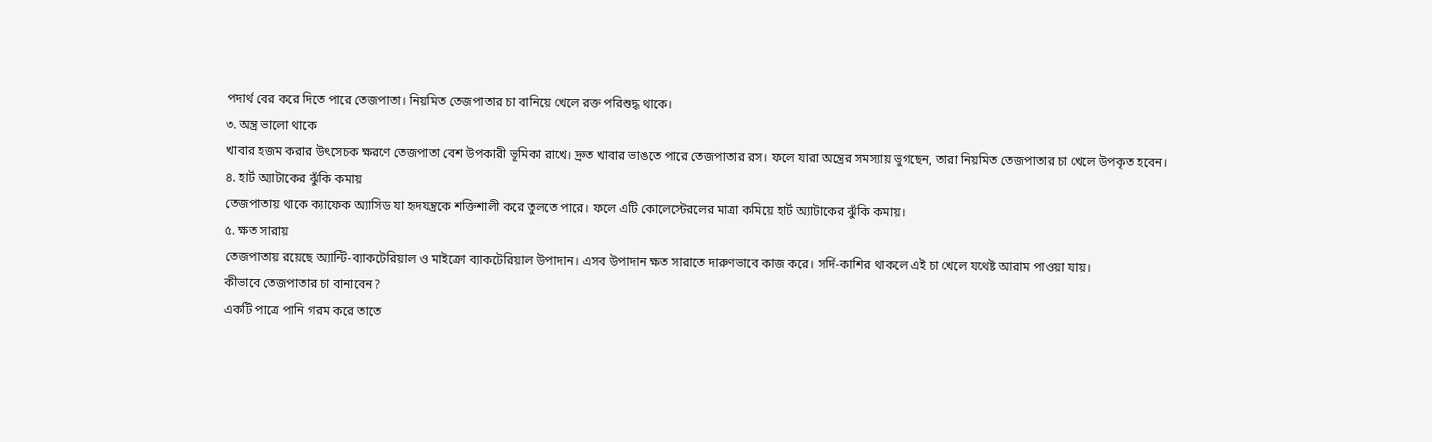পদার্থ বের করে দিতে পারে তেজপাতা। নিয়মিত তেজপাতার চা বানিয়ে খেলে রক্ত পরিশুদ্ধ থাকে।
৩. অন্ত্র ভালো থাকে
খাবার হজম করার উৎসেচক ক্ষরণে তেজপাতা বেশ উপকারী ভূমিকা রাখে। দ্রুত খাবার ভাঙতে পারে তেজপাতার রস। ফলে যারা অন্ত্রের সমস্যায় ভুগছেন, তারা নিয়মিত তেজপাতার চা খেলে উপকৃত হবেন।
৪. হার্ট অ্যাটাকের ঝুঁকি কমায়
তেজপাতায় থাকে ক্যাফেক অ্যাসিড যা হৃদযন্ত্রকে শক্তিশালী করে তুলতে পারে। ফলে এটি কোলেস্টেরলের মাত্রা কমিয়ে হার্ট অ্যাটাকের ঝুঁকি কমায়।
৫. ক্ষত সারায়
তেজপাতায় রয়েছে অ্যান্টি-ব্যাকটেরিয়াল ও মাইক্রো ব্যাকটেরিয়াল উপাদান। এসব উপাদান ক্ষত সারাতে দারুণভাবে কাজ করে। সর্দি-কাশির থাকলে এই চা খেলে যথেষ্ট আরাম পাওয়া যায়।
কীভাবে তেজপাতার চা বানাবেন?
একটি পাত্রে পানি গরম করে তাতে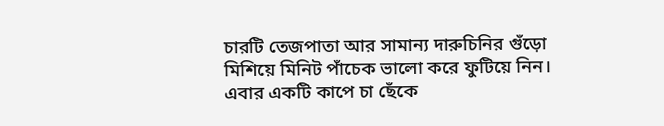চারটি তেজপাতা আর সামান্য দারুচিনির গুঁড়ো মিশিয়ে মিনিট পাঁচেক ভালো করে ফুটিয়ে নিন। এবার একটি কাপে চা ছেঁকে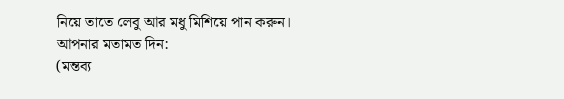নিয়ে তাতে লেবু আর মধু মিশিয়ে পান করুন।
আপনার মতামত দিন:
(মন্তব্য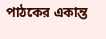পাঠকের একান্ত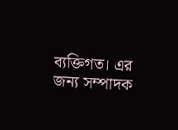ব্যক্তিগত। এর জন্য সম্পাদক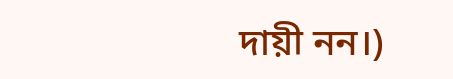দায়ী নন।)